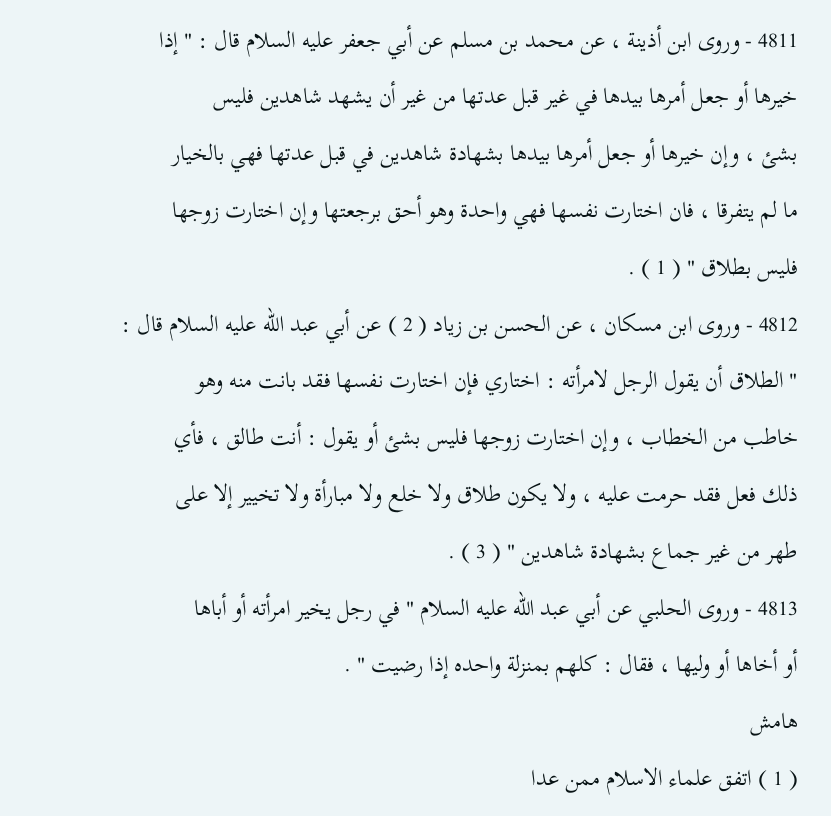4811 - وروى ابن أذينة ، عن محمد بن مسلم عن أبي جعفر عليه السلام قال : " إذا
خيرها أو جعل أمرها بيدها في غير قبل عدتها من غير أن يشهد شاهدين فليس
بشئ ، وإن خيرها أو جعل أمرها بيدها بشهادة شاهدين في قبل عدتها فهي بالخيار
ما لم يتفرقا ، فان اختارت نفسها فهي واحدة وهو أحق برجعتها وإن اختارت زوجها
فليس بطلاق " ( 1 ) .
4812 - وروى ابن مسكان ، عن الحسن بن زياد ( 2 ) عن أبي عبد الله عليه السلام قال :
" الطلاق أن يقول الرجل لامرأته : اختاري فإن اختارت نفسها فقد بانت منه وهو
خاطب من الخطاب ، وإن اختارت زوجها فليس بشئ أو يقول : أنت طالق ، فأي
ذلك فعل فقد حرمت عليه ، ولا يكون طلاق ولا خلع ولا مبارأة ولا تخيير إلا على
طهر من غير جماع بشهادة شاهدين " ( 3 ) .
4813 - وروى الحلبي عن أبي عبد الله عليه السلام " في رجل يخير امرأته أو أباها
أو أخاها أو وليها ، فقال : كلهم بمنزلة واحده إذا رضيت " .
هامش
( 1 ) اتفق علماء الاسلام ممن عدا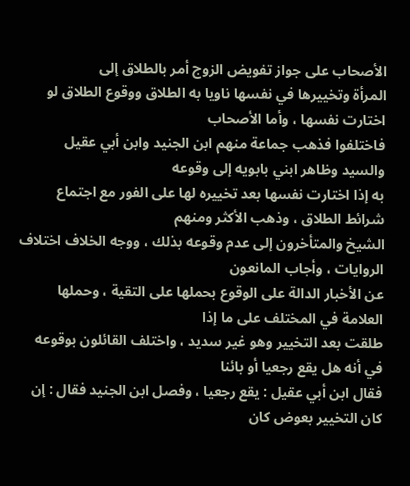الأصحاب على جواز تفويض الزوج أمر بالطلاق إلى
المرأة وتخييرها في نفسها ناويا به الطلاق ووقوع الطلاق لو اختارت نفسها ، وأما الأصحاب
فاختلفوا فذهب جماعة منهم ابن الجنيد وابن أبي عقيل والسيد وظاهر ابني بابويه إلى وقوعه
به إذا اختارت نفسها بعد تخييره لها على الفور مع اجتماع شرائط الطلاق ، وذهب الأكثر ومنهم
الشيخ والمتأخرون إلى عدم وقوعه بذلك ، ووجه الخلاف اختلاف الروايات ، وأجاب المانعون
عن الأخبار الدالة على الوقوع بحملها على التقية ، وحملها العلامة في المختلف على ما إذا
طلقت بعد التخيير وهو غير سديد ، واختلف القائلون بوقوعه في أنه هل يقع رجعيا أو بائنا
فقال ابن أبي عقيل : يقع رجعيا ، وفصل ابن الجنيد فقال : إن كان التخيير بعوض كان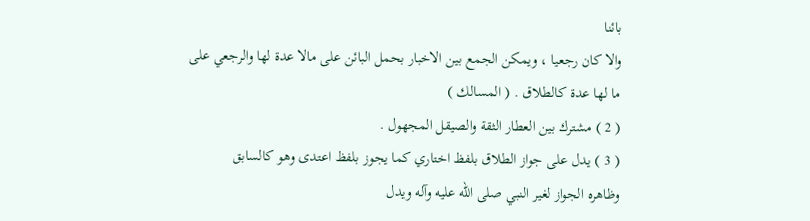بائنا
والا كان رجعيا ، ويمكن الجمع بين الاخبار بحمل البائن على مالا عدة لها والرجعي على
ما لها عدة كالطلاق . ( المسالك )
( 2 ) مشترك بين العطار الثقة والصيقل المجهول .
( 3 ) يدل على جواز الطلاق بلفظ اختاري كما يجوز بلفظ اعتدى وهو كالسابق
وظاهره الجواز لغير النبي صلى الله عليه وآله ويدل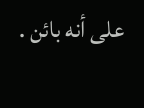على أنه بائن .